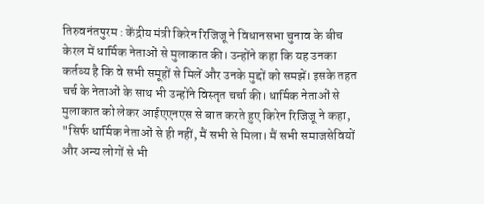तिरुवनंतपुरम : केंद्रीय मंत्री किरेन रिजिजू ने विधानसभा चुनाव के बीच केरल में धार्मिक नेताओं से मुलाकात की। उन्होंने कहा कि यह उनका कर्तव्य है कि वे सभी समूहों से मिलें और उनके मुद्दों को समझें। इसके तहत चर्च के नेताओं के साथ भी उन्होंने विस्तृत चर्चा की। धार्मिक नेताओं से मुलाकात को लेकर आईएएनएस से बात करते हुए किरेन रिजिजू ने कहा, "सिर्फ धार्मिक नेताओं से ही नहीं, मैं सभी से मिला। मैं सभी समाजसेवियों और अन्य लोगों से भी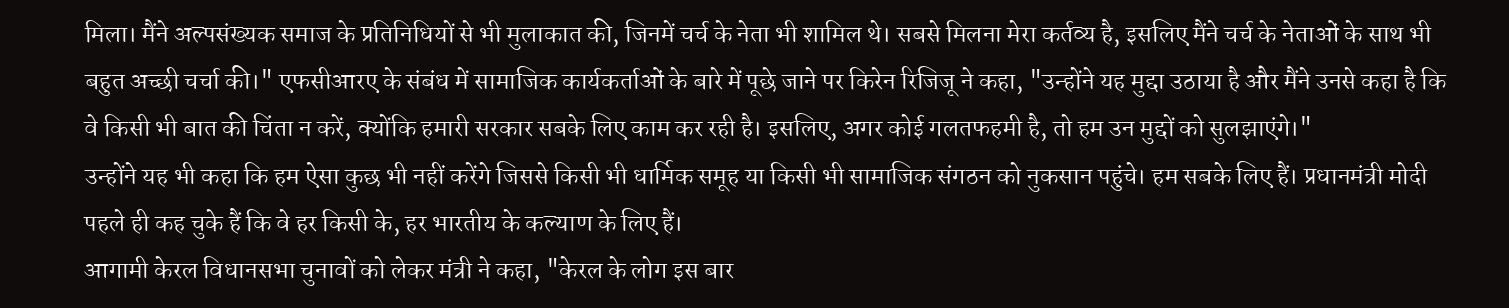मिला। मैंने अल्पसंख्यक समाज के प्रतिनिधियों से भी मुलाकात की, जिनमें चर्च के नेता भी शामिल थे। सबसे मिलना मेरा कर्तव्य है, इसलिए मैंने चर्च के नेताओं के साथ भी बहुत अच्छी चर्चा की।" एफसीआरए के संबंध में सामाजिक कार्यकर्ताओं के बारे में पूछे जाने पर किरेन रिजिजू ने कहा, "उन्होंने यह मुद्दा उठाया है और मैंने उनसे कहा है कि वे किसी भी बात की चिंता न करें, क्योंकि हमारी सरकार सबके लिए काम कर रही है। इसलिए, अगर कोई गलतफहमी है, तो हम उन मुद्दों को सुलझाएंगे।"
उन्होंने यह भी कहा कि हम ऐसा कुछ भी नहीं करेंगे जिससे किसी भी धार्मिक समूह या किसी भी सामाजिक संगठन को नुकसान पहुंचे। हम सबके लिए हैं। प्रधानमंत्री मोदी पहले ही कह चुके हैं कि वे हर किसी के, हर भारतीय के कल्याण के लिए हैं।
आगामी केरल विधानसभा चुनावों को लेकर मंत्री ने कहा, "केरल के लोग इस बार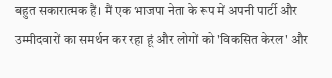बहुत सकारात्मक हैं। मैं एक भाजपा नेता के रूप में अपनी पार्टी और उम्मीदवारों का समर्थन कर रहा हूं और लोगों को 'विकसित केरल' और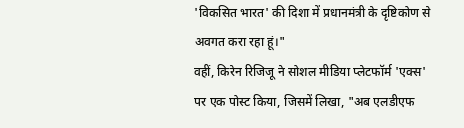'विकसित भारत' की दिशा में प्रधानमंत्री के दृष्टिकोण से अवगत करा रहा हूं।"
वहीं, किरेन रिजिजू ने सोशल मीडिया प्लेटफॉर्म 'एक्स' पर एक पोस्ट किया, जिसमें लिखा, "अब एलडीएफ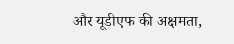और यूडीएफ की अक्षमता,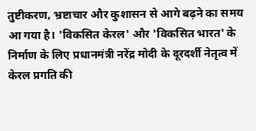तुष्टीकरण, भ्रष्टाचार और कुशासन से आगे बढ़ने का समय आ गया है। 'विकसित केरल' और 'विकसित भारत' के निर्माण के लिए प्रधानमंत्री नरेंद्र मोदी के दूरदर्शी नेतृत्व में केरल प्रगति की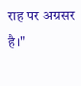राह पर अग्रसर है।"